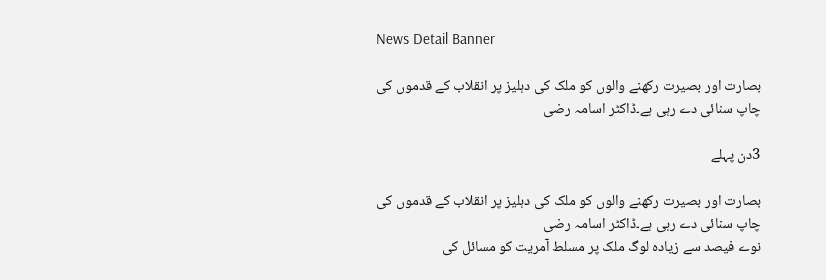News Detail Banner

بصارت اور بصیرت رکھنے والوں کو ملک کی دہلیز پر انقلاب کے قدموں کی چاپ سنائی دے رہی ہے۔ڈاکٹر اسامہ رضی

3دن پہلے

بصارت اور بصیرت رکھنے والوں کو ملک کی دہلیز پر انقلاب کے قدموں کی چاپ سنائی دے رہی ہے۔ڈاکٹر اسامہ رضی
نوے فیصد سے زیادہ لوگ ملک پر مسلط آمریت کو مسائل کی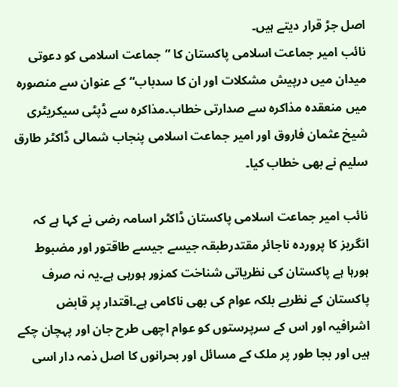اصل جڑ قرار دیتے ہیں۔
نائب امیر جماعت اسلامی پاکستان کا ”جماعت اسلامی کو دعوتی میدان میں درپیش مشکلات اور ان کا سدباب“کے عنوان سے منصورہ میں منعقدہ مذاکرہ سے صدارتی خطاب۔مذاکرہ سے ڈپٹی سیکریٹری شیخ عثمان فاروق اور امیر جماعت اسلامی پنجاب شمالی ڈاکٹر طارق سلیم نے بھی خطاب کیا۔

نائب امیر جماعت اسلامی پاکستان ڈاکٹر اسامہ رضی نے کہا ہے کہ انگریز کا پروردہ ناجائر مقتدرطبقہ جیسے جیسے طاقتور اور مضبوط ہورہا ہے پاکستان کی نظریاتی شناخت کمزور ہورہی ہے۔یہ نہ صرف پاکستان کے نظریے بلکہ عوام کی بھی ناکامی ہے۔اقتدار پر قابض اشرافیہ اور اس کے سرپرستوں کو عوام اچھی طرح جان اور پہچان چکے ہیں اور بجا طور پر ملک کے مسائل اور بحرانوں کا اصل ذمہ دار اسی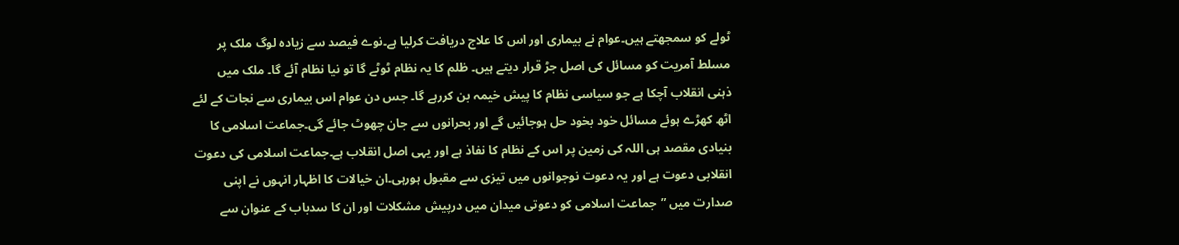ٹولے کو سمجھتے ہیں۔عوام نے بیماری اور اس کا علاج دریافت کرلیا ہے۔نوے فیصد سے زیادہ لوگ ملک پر مسلط آمریت کو مسائل کی اصل جڑ قرار دیتے ہیں۔ ظلم کا یہ نظام ٹوٹے گا تو نیا نظام آئے گا۔ ملک میں ذہنی انقلاب آچکا ہے جو سیاسی نظام کا پیش خیمہ بن کررہے گا۔ جس دن عوام اس بیماری سے نجات کے لئے اٹھ کھڑے ہوئے مسائل خود بخود حل ہوجائیں گے اور بحرانوں سے جان چھوٹ جائے گی۔جماعت اسلامی کا بنیادی مقصد ہی اللہ کی زمین پر اس کے نظام کا نفاذ ہے اور یہی اصل انقلاب ہے۔جماعت اسلامی کی دعوت انقلابی دعوت ہے اور یہ دعوت نوجوانوں میں تیزی سے مقبول ہورہی۔ان خیالات کا اظہار انہوں نے اپنی صدارت میں ”جماعت اسلامی کو دعوتی میدان میں درپیش مشکلات اور ان کا سدباب کے عنوان سے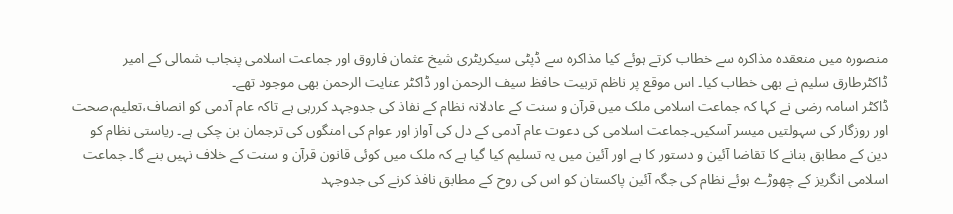منصورہ میں منعقدہ مذاکرہ سے خطاب کرتے ہوئے کیا مذاکرہ سے ڈپٹی سیکریٹری شیخ عثمان فاروق اور جماعت اسلامی پنجاب شمالی کے امیر ڈاکٹرطارق سلیم نے بھی خطاب کیا۔ اس موقع پر ناظم تربیت حافظ سیف الرحمن اور ڈاکٹر عنایت الرحمن بھی موجود تھے۔
ڈاکٹر اسامہ رضی نے کہا کہ جماعت اسلامی ملک میں قرآن و سنت کے عادلانہ نظام کے نفاذ کی جدوجہد کررہی ہے تاکہ عام آدمی کو انصاف،تعلیم،صحت اور روزگار کی سہولتیں میسر آسکیں۔جماعت اسلامی کی دعوت عام آدمی کے دل کی آواز اور عوام کی امنگوں کی ترجمان بن چکی ہے۔ ریاستی نظام کو دین کے مطابق بنانے کا تقاضا آئین و دستور کا ہے اور آئین میں یہ تسلیم کیا گیا ہے کہ ملک میں کوئی قانون قرآن و سنت کے خلاف نہیں بنے گا۔ جماعت اسلامی انگریز کے چھوڑے ہوئے نظام کی جگہ آئین پاکستان کو اس کی روح کے مطابق نافذ کرنے کی جدوجہد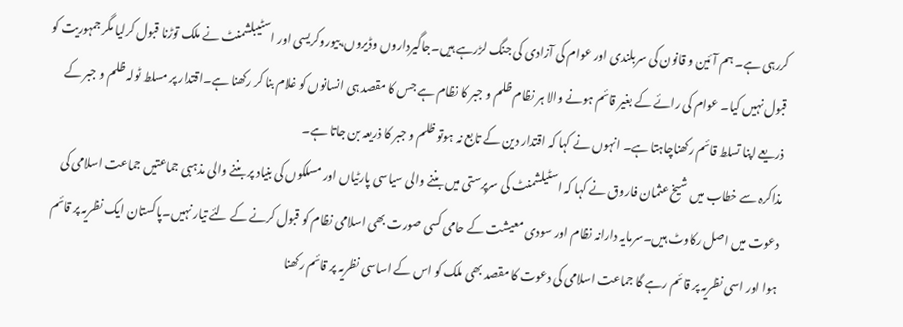کررہی ہے۔ ہم آئین و قانون کی سربلندی اور عوام کی آزادی کی جنگ لڑرہے ہیں۔جاگیرداروں وڈیروں،بیوروکریسی اور اسٹیبلشمنٹ نے ملک توڑنا قبول کرلیا مگر جمہوریت کو قبول نہیں کیا۔ عوام کی رائے کے بغیر قائم ہونے والا ہر نظام ظلم و جبر کا نظام ہے جس کا مقصد ہی انسانوں کو غلام بنا کر رکھنا ہے۔اقتدار پر مسلط ٹولہ ظلم و جبر کے ذریعے اپنا تسلط قائم رکھناچاہتا ہے۔ انہوں نے کہا کہ اقتدار دین کے تابع نہ ہوتو ظلم و جبر کا ذریعہ بن جاتا ہے۔
مذاکرہ سے خطاب میں شیخ عثمان فاروق نے کہا کہ اسٹیلشمنٹ کی سرپرستی میں بننے والی سیاسی پارٹیاں اور مسلکوں کی بنیاد پر بننے والی مذہبی جماعتیں جماعت اسلامی کی دعوت میں اصل رکاوٹ ہیں۔سرمایہ دارانہ نظام اور سودی معیشت کے حامی کسی صورت بھی اسلامی نظام کو قبول کرنے کے لئے تیار نہیں۔پاکستان ایک نظریہ پر قائم ہوا اور اسی نظریہ پر قائم رہے گا جماعت اسلامی کی دعوت کا مقصد بھی ملک کو اس کے اساسی نظریہ پر قائم رکھنا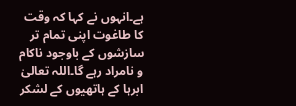ہے۔انہوں نے کہا کہ وقت کا طاغوت اپنی تمام تر سازشوں کے باوجود ناکام و نامراد رہے گا۔اللہ تعالیٰ ابرہا کے ہاتھیوں کے لشکر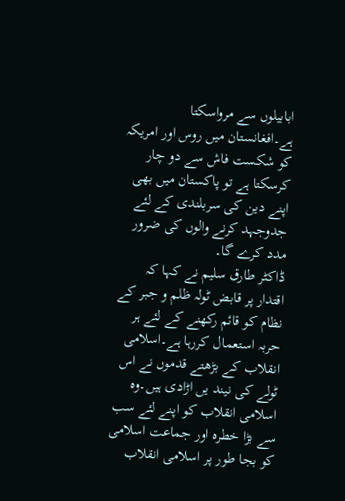ابابیلوں سے مرواسکتا ہے۔افغانستان میں روس اور امریکہ کو شکست فاش سے دو چار کرسکتا ہے تو پاکستان میں بھی اپنے دین کی سربلندی کے لئے جدوجہد کرنے والوں کی ضرور مدد کرے گا۔
ڈاکٹر طارق سلیم نے کہا کہ اقتدار پر قابض ٹولہ ظلم و جبر کے نظام کو قائم رکھنے کے لئے ہر حربہ استعمال کررہا ہے۔اسلامی انقلاب کے بڑھتے قدموں نے اس ٹولے کی نیند یں اڑادی ہیں۔وہ اسلامی انقلاب کو اپنے لئے سب سے بڑا خطرہ اور جماعت اسلامی کو بجا طور پر اسلامی انقلاب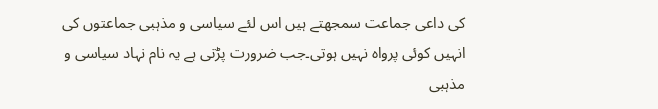کی داعی جماعت سمجھتے ہیں اس لئے سیاسی و مذہبی جماعتوں کی انہیں کوئی پرواہ نہیں ہوتی۔جب ضرورت پڑتی ہے یہ نام نہاد سیاسی و مذہبی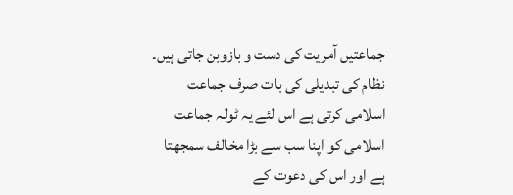جماعتیں آمریت کی دست و بازوبن جاتی ہیں۔ نظام کی تبدیلی کی بات صرف جماعت اسلامی کرتی ہے اس لئے یہ ٹولہ جماعت اسلامی کو اپنا سب سے بڑا مخالف سمجھتا ہے اور اس کی دعوت کے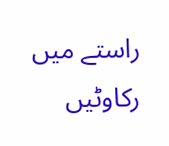راستے میں رکاوٹیں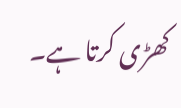کھڑی کرتا ہے۔